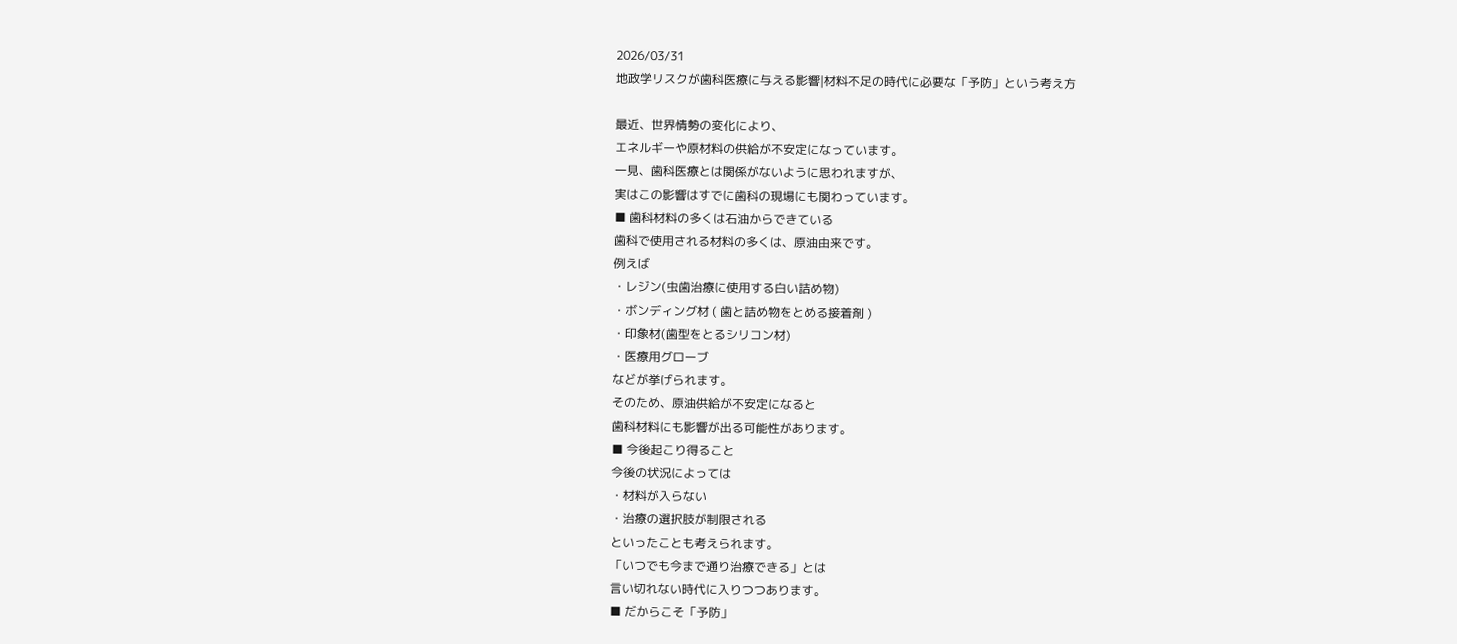2026/03/31
地政学リスクが歯科医療に与える影響|材料不足の時代に必要な「予防」という考え方

最近、世界情勢の変化により、
エネルギーや原材料の供給が不安定になっています。
一見、歯科医療とは関係がないように思われますが、
実はこの影響はすでに歯科の現場にも関わっています。
■ 歯科材料の多くは石油からできている
歯科で使用される材料の多くは、原油由来です。
例えば
・レジン(虫歯治療に使用する白い詰め物)
・ボンディング材 ( 歯と詰め物をとめる接着剤 )
・印象材(歯型をとるシリコン材)
・医療用グローブ
などが挙げられます。
そのため、原油供給が不安定になると
歯科材料にも影響が出る可能性があります。
■ 今後起こり得ること
今後の状況によっては
・材料が入らない
・治療の選択肢が制限される
といったことも考えられます。
「いつでも今まで通り治療できる」とは
言い切れない時代に入りつつあります。
■ だからこそ「予防」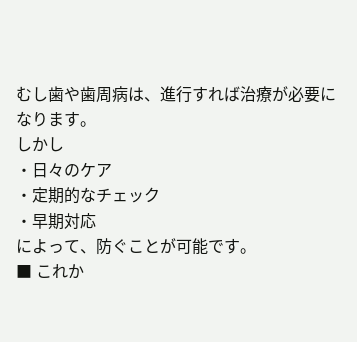むし歯や歯周病は、進行すれば治療が必要になります。
しかし
・日々のケア
・定期的なチェック
・早期対応
によって、防ぐことが可能です。
■ これか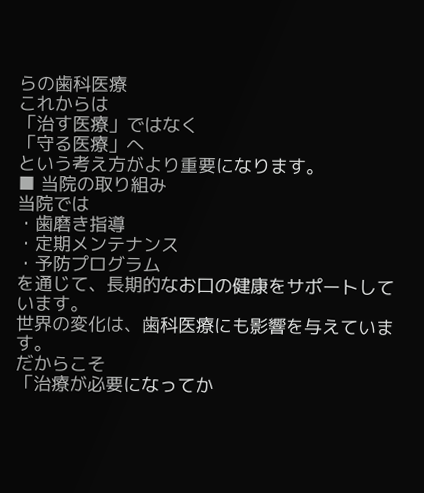らの歯科医療
これからは
「治す医療」ではなく
「守る医療」へ
という考え方がより重要になります。
■ 当院の取り組み
当院では
・歯磨き指導
・定期メンテナンス
・予防プログラム
を通じて、長期的なお口の健康をサポートしています。
世界の変化は、歯科医療にも影響を与えています。
だからこそ
「治療が必要になってか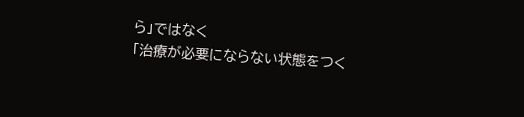ら」ではなく
「治療が必要にならない状態をつく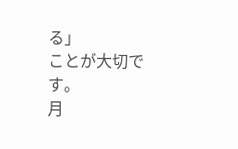る」
ことが大切です。
月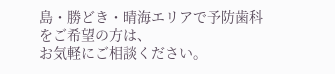島・勝どき・晴海エリアで予防歯科をご希望の方は、
お気軽にご相談ください。